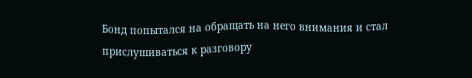Бонд попытался на обращать на него внимания и стал прислушиваться к разговору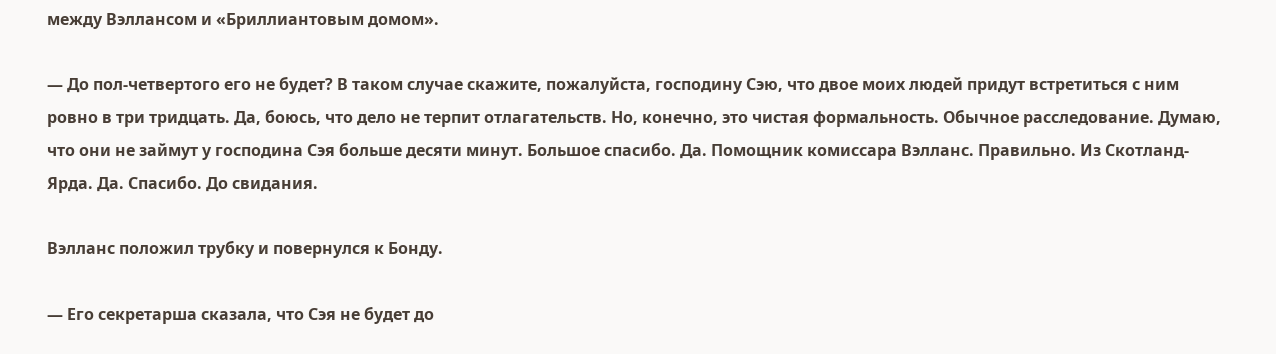между Вэллансом и «Бриллиантовым домом».

— До пол-четвертого его не будет? В таком случае скажите, пожалуйста, господину Сэю, что двое моих людей придут встретиться с ним ровно в три тридцать. Да, боюсь, что дело не терпит отлагательств. Но, конечно, это чистая формальность. Обычное расследование. Думаю, что они не займут у господина Сэя больше десяти минут. Большое спасибо. Да. Помощник комиссара Вэлланс. Правильно. Из Скотланд-Ярда. Да. Спасибо. До свидания.

Вэлланс положил трубку и повернулся к Бонду.

— Его секретарша сказала, что Сэя не будет до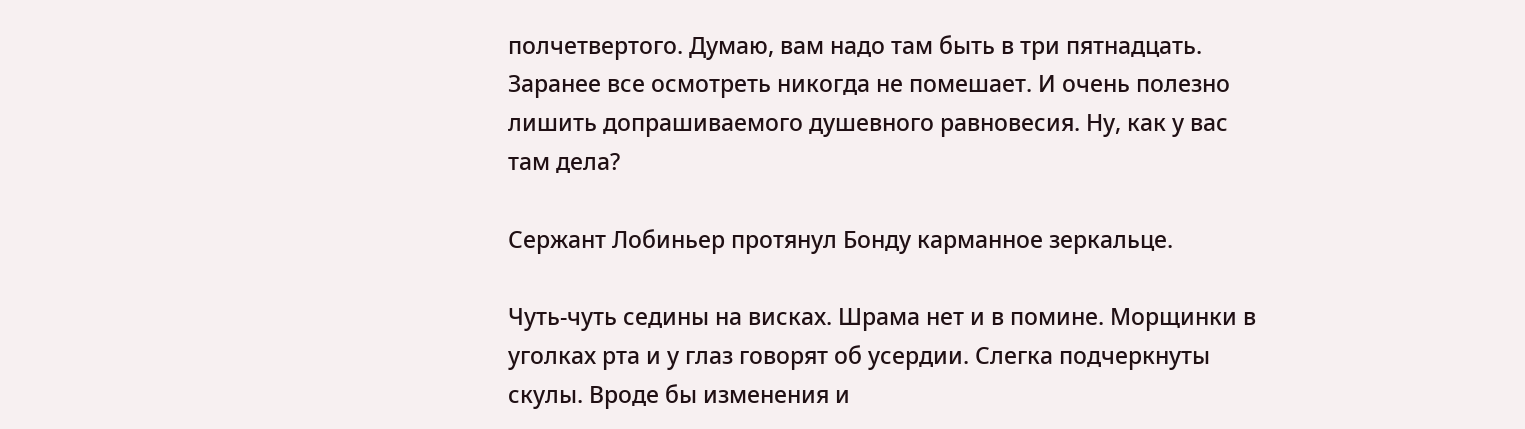полчетвертого. Думаю, вам надо там быть в три пятнадцать. Заранее все осмотреть никогда не помешает. И очень полезно лишить допрашиваемого душевного равновесия. Ну, как у вас там дела?

Сержант Лобиньер протянул Бонду карманное зеркальце.

Чуть-чуть седины на висках. Шрама нет и в помине. Морщинки в уголках рта и у глаз говорят об усердии. Слегка подчеркнуты скулы. Вроде бы изменения и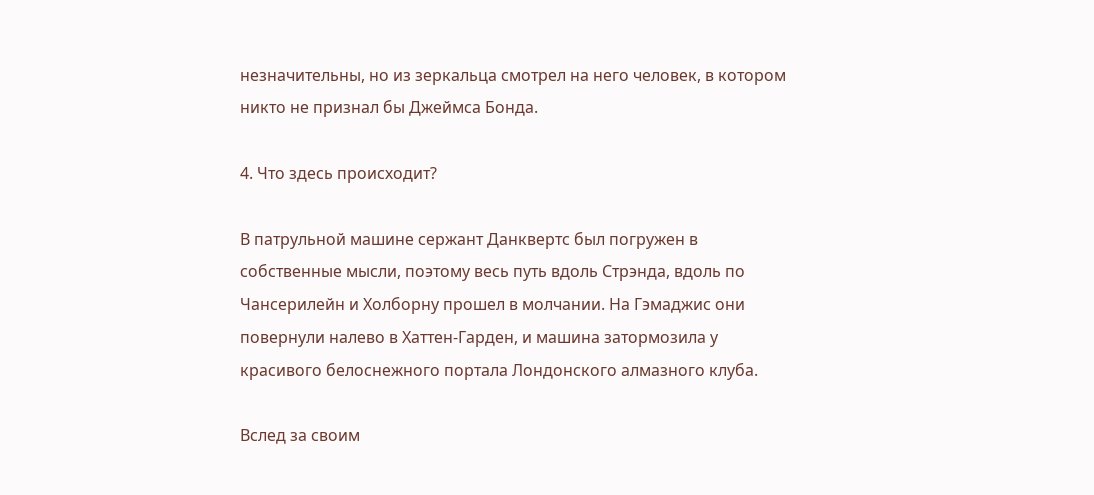незначительны, но из зеркальца смотрел на него человек, в котором никто не признал бы Джеймса Бонда.

4. Что здесь происходит?

В патрульной машине сержант Данквертс был погружен в собственные мысли, поэтому весь путь вдоль Стрэнда, вдоль по Чансерилейн и Холборну прошел в молчании. На Гэмаджис они повернули налево в Хаттен-Гарден, и машина затормозила у красивого белоснежного портала Лондонского алмазного клуба.

Вслед за своим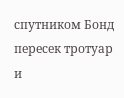спутником Бонд пересек тротуар и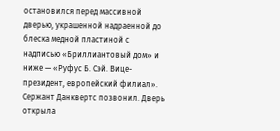остановился перед массивной дверью, украшенной надраенной до блеска медной пластиной с надписью «Бриллиантовый дом» и ниже — «Руфус Б. Сэй. Вице-президент, европейский филиал». Сержант Данквертс позвонил. Дверь открыла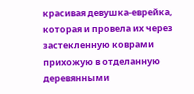красивая девушка-еврейка, которая и провела их через застекленную коврами прихожую в отделанную деревянными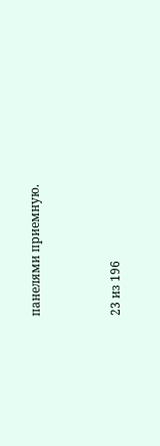панелями приемную.



23 из 196